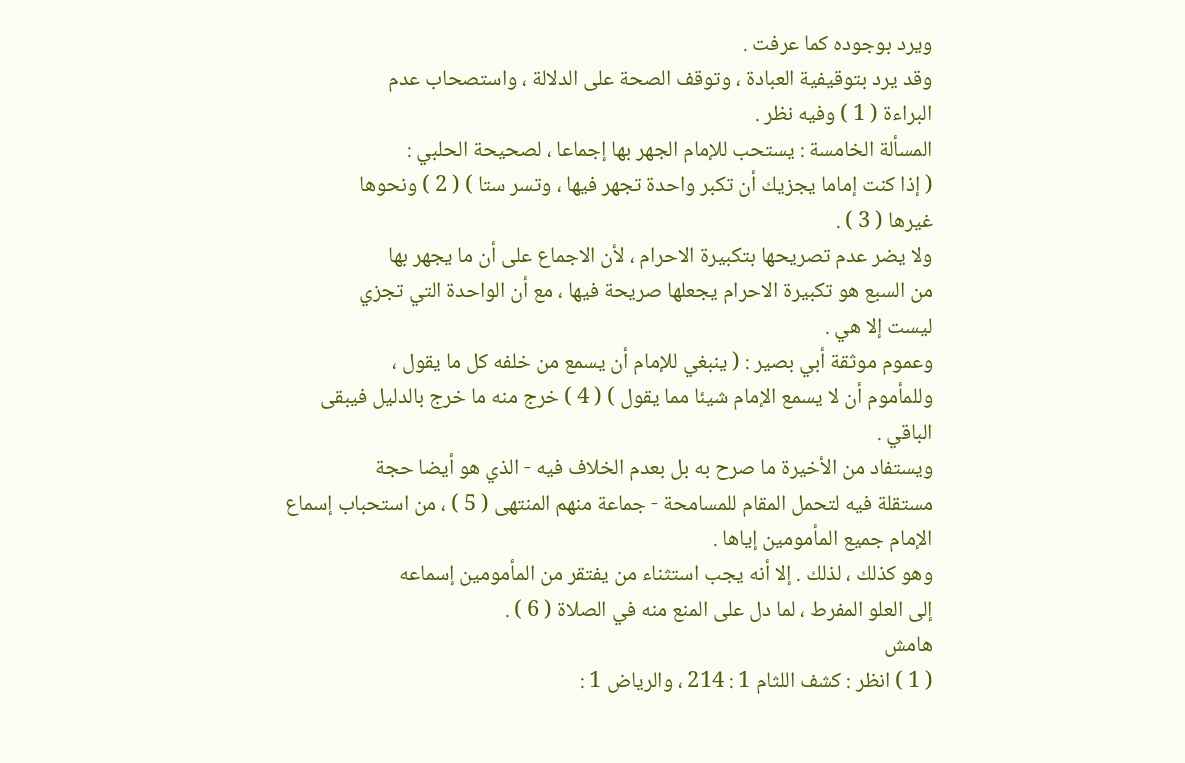ويرد بوجوده كما عرفت .
وقد يرد بتوقيفية العبادة ، وتوقف الصحة على الدلالة ، واستصحاب عدم
البراءة ( 1 ) وفيه نظر .
المسألة الخامسة : يستحب للإمام الجهر بها إجماعا ، لصحيحة الحلبي :
( إذا كنت إماما يجزيك أن تكبر واحدة تجهر فيها ، وتسر ستا ) ( 2 ) ونحوها
غيرها ( 3 ) .
ولا يضر عدم تصريحها بتكبيرة الاحرام ، لأن الاجماع على أن ما يجهر بها
من السبع هو تكبيرة الاحرام يجعلها صريحة فيها ، مع أن الواحدة التي تجزي
ليست إلا هي .
وعموم موثقة أبي بصير : ( ينبغي للإمام أن يسمع من خلفه كل ما يقول ،
وللمأموم أن لا يسمع الإمام شيئا مما يقول ) ( 4 ) خرج منه ما خرج بالدليل فيبقى
الباقي .
ويستفاد من الأخيرة ما صرح به بل بعدم الخلاف فيه - الذي هو أيضا حجة
مستقلة فيه لتحمل المقام للمسامحة - جماعة منهم المنتهى ( 5 ) ، من استحباب إسماع
الإمام جميع المأمومين إياها .
وهو كذلك ، لذلك . إلا أنه يجب استثناء من يفتقر من المأمومين إسماعه
إلى العلو المفرط ، لما دل على المنع منه في الصلاة ( 6 ) .
هامش
( 1 ) انظر : كشف اللثام 1 : 214 ، والرياض 1 :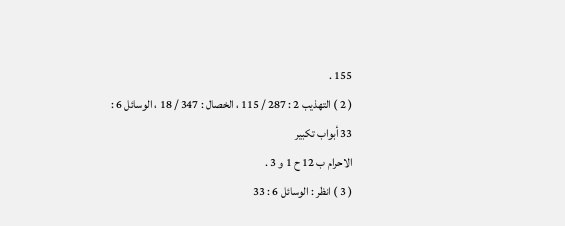155 .
( 2 ) التهذيب 2 : 287 / 115 ، الخصال : 347 / 18 ، الوسائل 6 : 33 أبواب تكبير
الاحرام ب 12 ح 1 و 3 .
( 3 ) انظر : الوسائل 6 : 33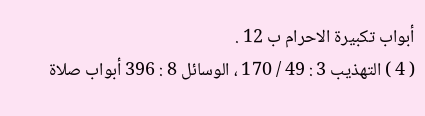أبواب تكبيرة الاحرام ب 12 .
( 4 ) التهذيب 3 : 49 / 170 ، الوسائل 8 : 396 أبواب صلاة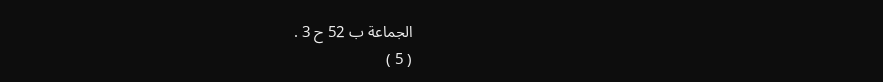الجماعة ب 52 ح 3 .
( 5 )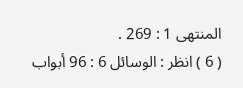المنتهى 1 : 269 .
( 6 ) انظر : الوسائل 6 : 96 أبواب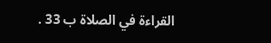القراءة في الصلاة ب 33 .